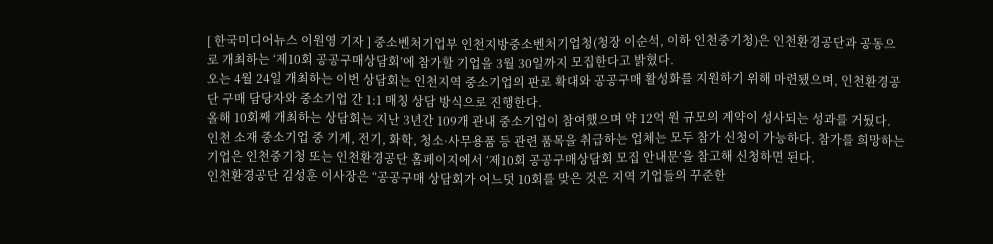[ 한국미디어뉴스 이원영 기자 ] 중소벤처기업부 인천지방중소벤처기업청(청장 이순석, 이하 인천중기청)은 인천환경공단과 공동으로 개최하는 ‘제10회 공공구매상담회’에 참가할 기업을 3월 30일까지 모집한다고 밝혔다.
오는 4월 24일 개최하는 이번 상담회는 인천지역 중소기업의 판로 확대와 공공구매 활성화를 지원하기 위해 마련됐으며, 인천환경공단 구매 담당자와 중소기업 간 1:1 매칭 상담 방식으로 진행한다.
올해 10회째 개최하는 상담회는 지난 3년간 109개 관내 중소기업이 참여했으며 약 12억 원 규모의 계약이 성사되는 성과를 거뒀다.
인천 소재 중소기업 중 기계, 전기, 화학, 청소·사무용품 등 관련 품목을 취급하는 업체는 모두 참가 신청이 가능하다. 참가를 희망하는 기업은 인천중기청 또는 인천환경공단 홈페이지에서 ‘제10회 공공구매상담회 모집 안내문’을 참고해 신청하면 된다.
인천환경공단 김성훈 이사장은 “공공구매 상담회가 어느덧 10회를 맞은 것은 지역 기업들의 꾸준한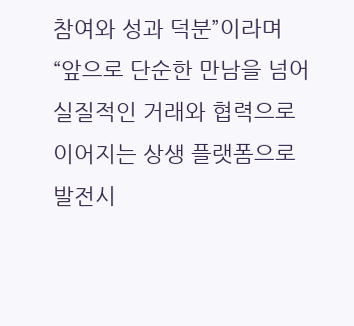참여와 성과 덕분”이라며 “앞으로 단순한 만남을 넘어 실질적인 거래와 협력으로 이어지는 상생 플랫폼으로 발전시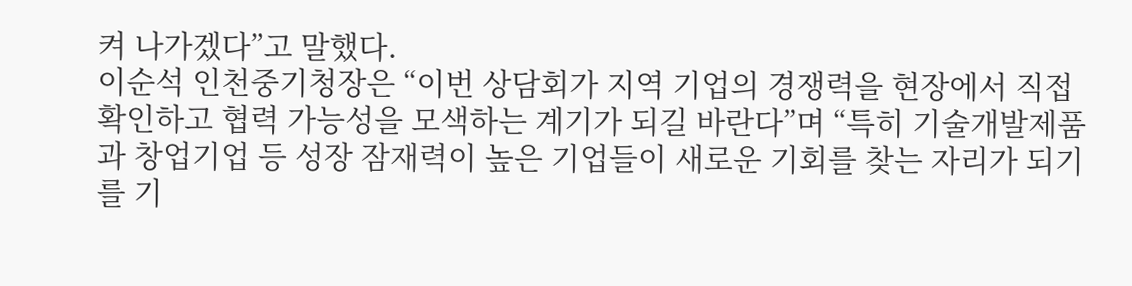켜 나가겠다”고 말했다.
이순석 인천중기청장은 “이번 상담회가 지역 기업의 경쟁력을 현장에서 직접 확인하고 협력 가능성을 모색하는 계기가 되길 바란다”며 “특히 기술개발제품과 창업기업 등 성장 잠재력이 높은 기업들이 새로운 기회를 찾는 자리가 되기를 기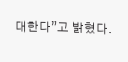대한다”고 밝혔다.